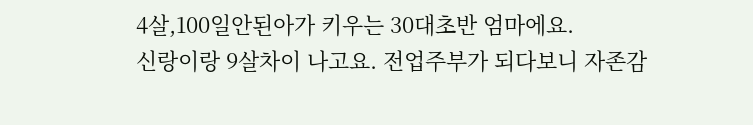4살,100일안된아가 키우는 30대초반 엄마에요.
신랑이랑 9살차이 나고요. 전업주부가 되다보니 자존감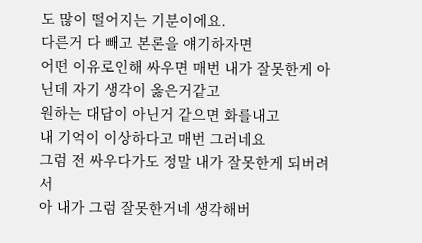도 많이 떨어지는 기분이에요.
다른거 다 빼고 본론을 얘기하자면
어떤 이유로인해 싸우면 매번 내가 잘못한게 아닌데 자기 생각이 옳은거같고
원하는 대답이 아닌거 같으면 화를내고
내 기억이 이상하다고 매번 그러네요
그럼 전 싸우다가도 정말 내가 잘못한게 되버려서
아 내가 그럼 잘못한거네 생각해버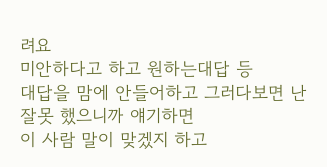려요
미안하다고 하고 원하는대답 등
대답을 맘에 안들어하고 그러다보면 난 잘못 했으니까 얘기하면
이 사람 말이 맞겠지 하고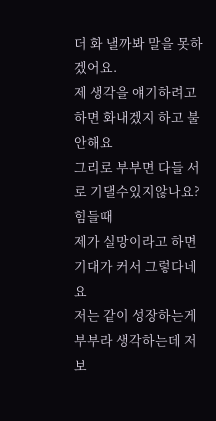더 화 낼까봐 말을 못하겠어요.
제 생각을 얘기하려고하면 화내겠지 하고 불안해요
그리로 부부면 다들 서로 기댈수있지않나요? 힘들때
제가 실망이라고 하면 기대가 커서 그렇다네요
저는 같이 성장하는게 부부라 생각하는데 저보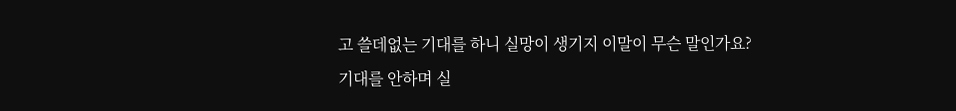고 쓸데없는 기대를 하니 실망이 생기지 이말이 무슨 말인가요?
기대를 안하며 실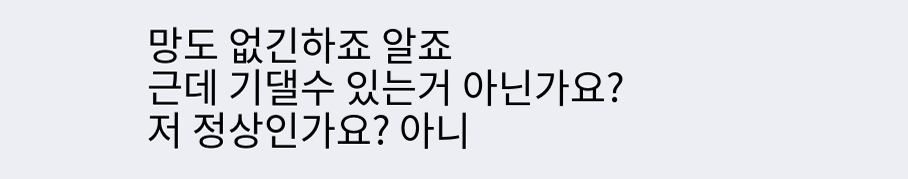망도 없긴하죠 알죠
근데 기댈수 있는거 아닌가요?
저 정상인가요? 아니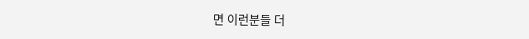면 이런분들 더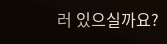러 있으실까요?